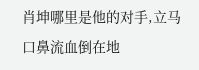肖坤哪里是他的对手,立马口鼻流血倒在地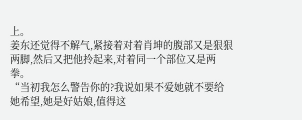上。
姜东还觉得不解气,紧接着对着肖坤的腹部又是狠狠两脚,然后又把他拎起来,对着同一个部位又是两拳。
“当初我怎么警告你的?我说如果不爱她就不要给她希望,她是好姑娘,值得这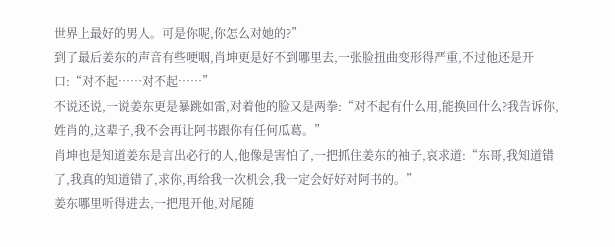世界上最好的男人。可是你呢,你怎么对她的?”
到了最后姜东的声音有些哽咽,肖坤更是好不到哪里去,一张脸扭曲变形得严重,不过他还是开口:“对不起……对不起……”
不说还说,一说姜东更是暴跳如雷,对着他的脸又是两拳:“对不起有什么用,能换回什么?我告诉你,姓肖的,这辈子,我不会再让阿书跟你有任何瓜葛。”
肖坤也是知道姜东是言出必行的人,他像是害怕了,一把抓住姜东的袖子,哀求道:“东哥,我知道错了,我真的知道错了,求你,再给我一次机会,我一定会好好对阿书的。”
姜东哪里听得进去,一把甩开他,对尾随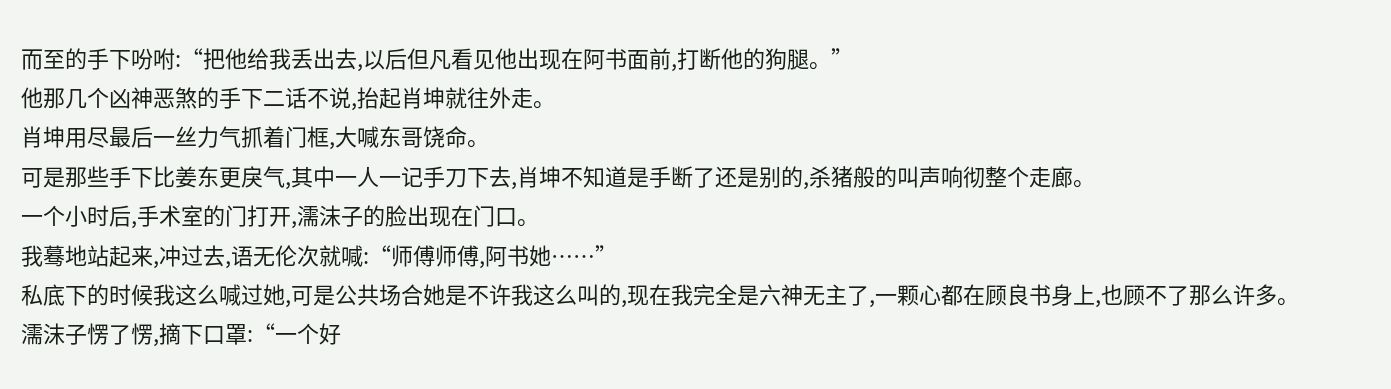而至的手下吩咐:“把他给我丢出去,以后但凡看见他出现在阿书面前,打断他的狗腿。”
他那几个凶神恶煞的手下二话不说,抬起肖坤就往外走。
肖坤用尽最后一丝力气抓着门框,大喊东哥饶命。
可是那些手下比姜东更戾气,其中一人一记手刀下去,肖坤不知道是手断了还是别的,杀猪般的叫声响彻整个走廊。
一个小时后,手术室的门打开,濡沫子的脸出现在门口。
我蓦地站起来,冲过去,语无伦次就喊:“师傅师傅,阿书她……”
私底下的时候我这么喊过她,可是公共场合她是不许我这么叫的,现在我完全是六神无主了,一颗心都在顾良书身上,也顾不了那么许多。
濡沫子愣了愣,摘下口罩:“一个好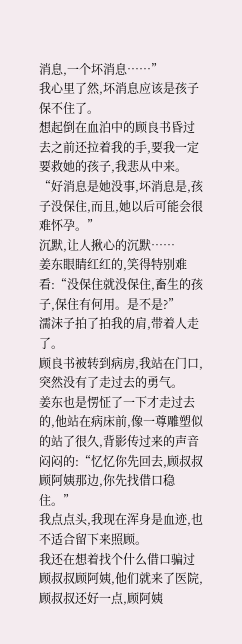消息,一个坏消息……”
我心里了然,坏消息应该是孩子保不住了。
想起倒在血泊中的顾良书昏过去之前还拉着我的手,要我一定要救她的孩子,我悲从中来。
“好消息是她没事,坏消息是,孩子没保住,而且,她以后可能会很难怀孕。”
沉默,让人揪心的沉默……
姜东眼睛红红的,笑得特别难看:“没保住就没保住,畜生的孩子,保住有何用。是不是?”
濡沫子拍了拍我的肩,带着人走了。
顾良书被转到病房,我站在门口,突然没有了走过去的勇气。
姜东也是愣怔了一下才走过去的,他站在病床前,像一尊雕塑似的站了很久,背影传过来的声音闷闷的:“忆忆你先回去,顾叔叔顾阿姨那边,你先找借口稳住。”
我点点头,我现在浑身是血迹,也不适合留下来照顾。
我还在想着找个什么借口骗过顾叔叔顾阿姨,他们就来了医院,顾叔叔还好一点,顾阿姨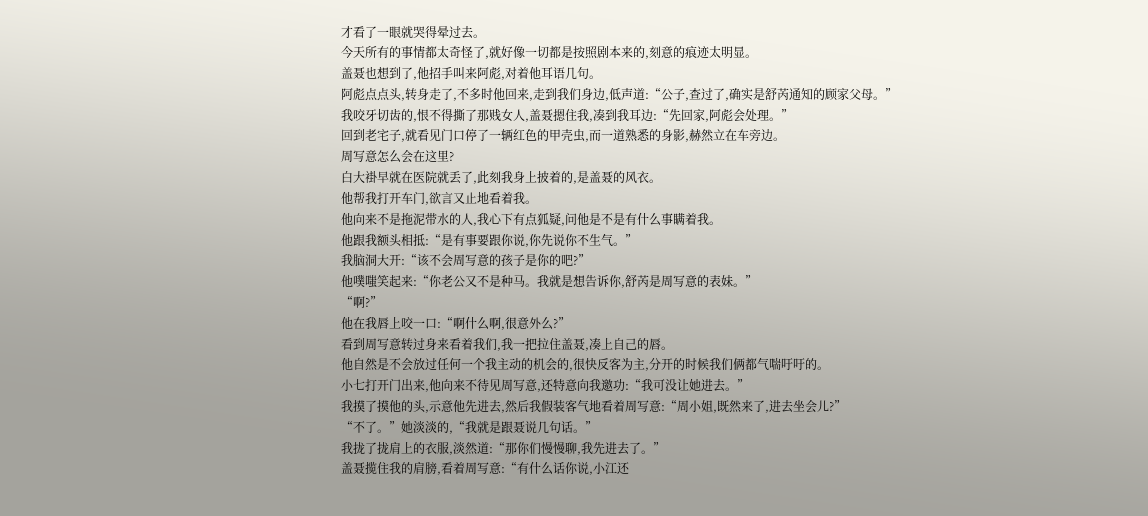才看了一眼就哭得晕过去。
今天所有的事情都太奇怪了,就好像一切都是按照剧本来的,刻意的痕迹太明显。
盖聂也想到了,他招手叫来阿彪,对着他耳语几句。
阿彪点点头,转身走了,不多时他回来,走到我们身边,低声道:“公子,查过了,确实是舒芮通知的顾家父母。”
我咬牙切齿的,恨不得撕了那贱女人,盖聂摁住我,凑到我耳边:“先回家,阿彪会处理。”
回到老宅子,就看见门口停了一辆红色的甲壳虫,而一道熟悉的身影,赫然立在车旁边。
周写意怎么会在这里?
白大褂早就在医院就丢了,此刻我身上披着的,是盖聂的风衣。
他帮我打开车门,欲言又止地看着我。
他向来不是拖泥带水的人,我心下有点狐疑,问他是不是有什么事瞒着我。
他跟我额头相抵:“是有事要跟你说,你先说你不生气。”
我脑洞大开:“该不会周写意的孩子是你的吧?”
他噗嗤笑起来:“你老公又不是种马。我就是想告诉你,舒芮是周写意的表妹。”
“啊?”
他在我唇上咬一口:“啊什么啊,很意外么?”
看到周写意转过身来看着我们,我一把拉住盖聂,凑上自己的唇。
他自然是不会放过任何一个我主动的机会的,很快反客为主,分开的时候我们俩都气喘吁吁的。
小七打开门出来,他向来不待见周写意,还特意向我邀功:“我可没让她进去。”
我摸了摸他的头,示意他先进去,然后我假装客气地看着周写意:“周小姐,既然来了,进去坐会儿?”
“不了。”她淡淡的,“我就是跟聂说几句话。”
我拢了拢肩上的衣服,淡然道:“那你们慢慢聊,我先进去了。”
盖聂揽住我的肩膀,看着周写意:“有什么话你说,小江还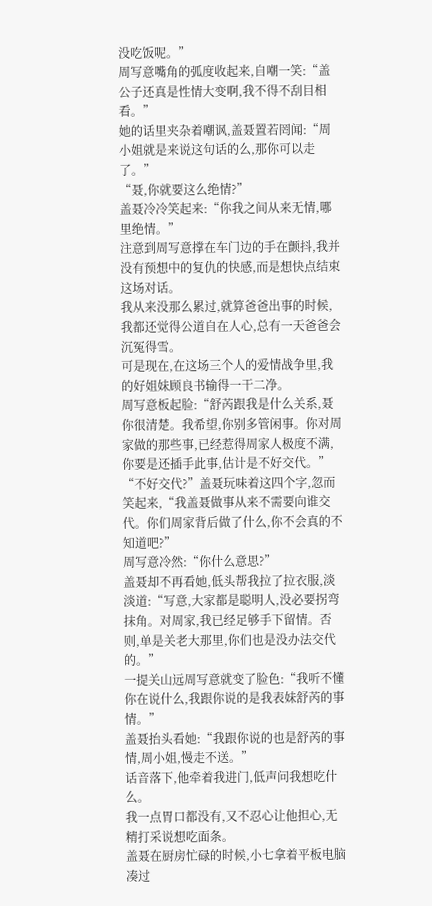没吃饭呢。”
周写意嘴角的弧度收起来,自嘲一笑:“盖公子还真是性情大变啊,我不得不刮目相看。”
她的话里夹杂着嘲讽,盖聂置若罔闻:“周小姐就是来说这句话的么,那你可以走了。”
“聂,你就要这么绝情?”
盖聂冷冷笑起来:“你我之间从来无情,哪里绝情。”
注意到周写意撑在车门边的手在颤抖,我并没有预想中的复仇的快感,而是想快点结束这场对话。
我从来没那么累过,就算爸爸出事的时候,我都还觉得公道自在人心,总有一天爸爸会沉冤得雪。
可是现在,在这场三个人的爱情战争里,我的好姐妹顾良书输得一干二净。
周写意板起脸:“舒芮跟我是什么关系,聂你很清楚。我希望,你别多管闲事。你对周家做的那些事,已经惹得周家人极度不满,你要是还插手此事,估计是不好交代。”
“不好交代?”盖聂玩味着这四个字,忽而笑起来,“我盖聂做事从来不需要向谁交代。你们周家背后做了什么,你不会真的不知道吧?”
周写意冷然:“你什么意思?”
盖聂却不再看她,低头帮我拉了拉衣服,淡淡道:“写意,大家都是聪明人,没必要拐弯抹角。对周家,我已经足够手下留情。否则,单是关老大那里,你们也是没办法交代的。”
一提关山远周写意就变了脸色:“我听不懂你在说什么,我跟你说的是我表妹舒芮的事情。”
盖聂抬头看她:“我跟你说的也是舒芮的事情,周小姐,慢走不送。”
话音落下,他牵着我进门,低声问我想吃什么。
我一点胃口都没有,又不忍心让他担心,无精打采说想吃面条。
盖聂在厨房忙碌的时候,小七拿着平板电脑凑过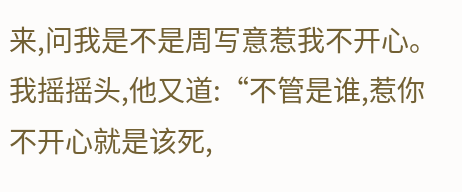来,问我是不是周写意惹我不开心。
我摇摇头,他又道:“不管是谁,惹你不开心就是该死,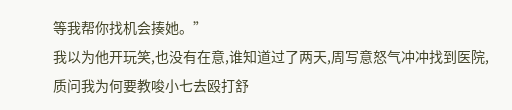等我帮你找机会揍她。”
我以为他开玩笑,也没有在意,谁知道过了两天,周写意怒气冲冲找到医院,质问我为何要教唆小七去殴打舒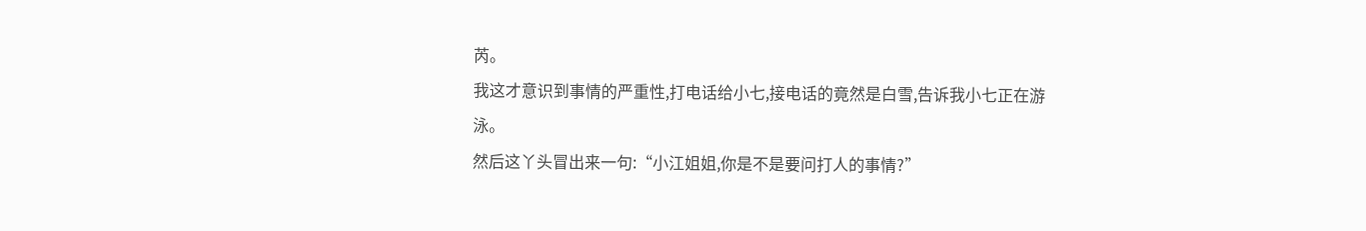芮。
我这才意识到事情的严重性,打电话给小七,接电话的竟然是白雪,告诉我小七正在游泳。
然后这丫头冒出来一句:“小江姐姐,你是不是要问打人的事情?”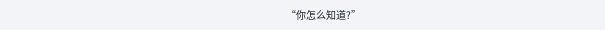“你怎么知道?”